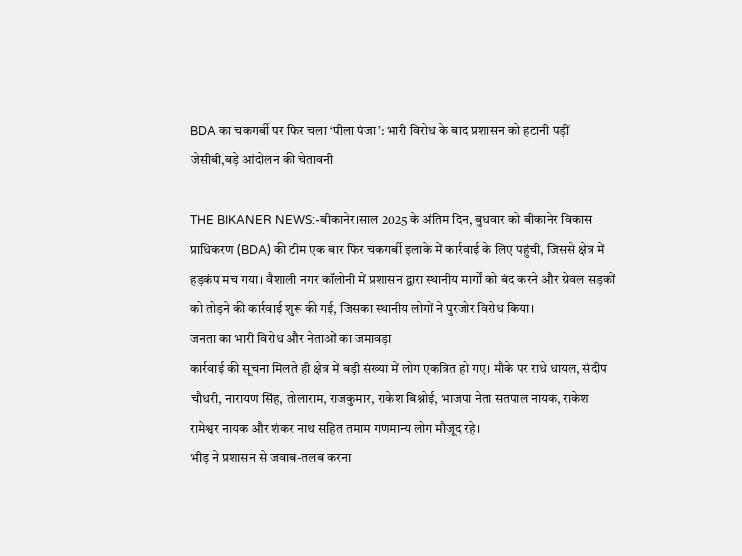BDA का चकगर्बी पर फिर चला ‘पीला पंजा’: भारी विरोध के बाद प्रशासन को हटानी पड़ीं जेसीबी,बड़े आंदोलन की चेतावनी

THE BIKANER NEWS:-बीकानेर।साल 2025 के अंतिम दिन, बुधवार को बीकानेर विकास प्राधिकरण (BDA) की टीम एक बार फिर चकगर्बी इलाके में कार्रवाई के लिए पहुंची, जिससे क्षेत्र में हड़कंप मच गया। वैशाली नगर कॉलोनी में प्रशासन द्वारा स्थानीय मार्गों को बंद करने और ग्रेवल सड़कों को तोड़ने की कार्रवाई शुरू की गई, जिसका स्थानीय लोगों ने पुरजोर विरोध किया।
जनता का भारी विरोध और नेताओं का जमावड़ा
कार्रवाई की सूचना मिलते ही क्षेत्र में बड़ी संख्या में लोग एकत्रित हो गए। मौके पर राधे धायल, संदीप चौधरी, नारायण सिंह, तोलाराम, राजकुमार, राकेश बिश्नोई, भाजपा नेता सतपाल नायक, राकेश रामेश्वर नायक और शंकर नाथ सहित तमाम गणमान्य लोग मौजूद रहे।
भीड़ ने प्रशासन से जवाब-तलब करना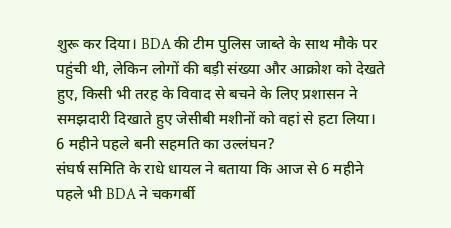शुरू कर दिया। BDA की टीम पुलिस जाब्ते के साथ मौके पर पहुंची थी, लेकिन लोगों की बड़ी संख्या और आक्रोश को देखते हुए, किसी भी तरह के विवाद से बचने के लिए प्रशासन ने समझदारी दिखाते हुए जेसीबी मशीनों को वहां से हटा लिया।
6 महीने पहले बनी सहमति का उल्लंघन?
संघर्ष समिति के राधे धायल ने बताया कि आज से 6 महीने पहले भी BDA ने चकगर्बी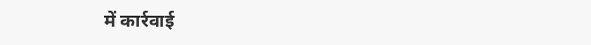में कार्रवाई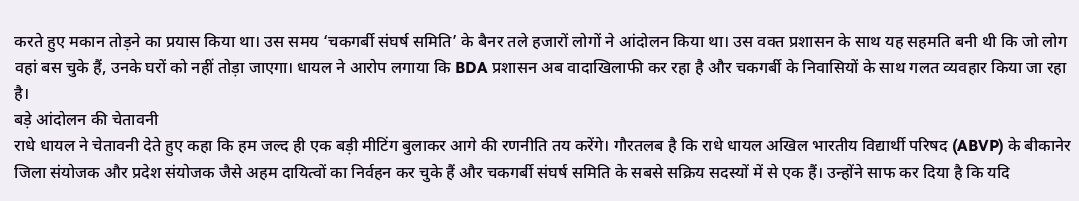करते हुए मकान तोड़ने का प्रयास किया था। उस समय ‘चकगर्बी संघर्ष समिति’ के बैनर तले हजारों लोगों ने आंदोलन किया था। उस वक्त प्रशासन के साथ यह सहमति बनी थी कि जो लोग वहां बस चुके हैं, उनके घरों को नहीं तोड़ा जाएगा। धायल ने आरोप लगाया कि BDA प्रशासन अब वादाखिलाफी कर रहा है और चकगर्बी के निवासियों के साथ गलत व्यवहार किया जा रहा है।
बड़े आंदोलन की चेतावनी
राधे धायल ने चेतावनी देते हुए कहा कि हम जल्द ही एक बड़ी मीटिंग बुलाकर आगे की रणनीति तय करेंगे। गौरतलब है कि राधे धायल अखिल भारतीय विद्यार्थी परिषद (ABVP) के बीकानेर जिला संयोजक और प्रदेश संयोजक जैसे अहम दायित्वों का निर्वहन कर चुके हैं और चकगर्बी संघर्ष समिति के सबसे सक्रिय सदस्यों में से एक हैं। उन्होंने साफ कर दिया है कि यदि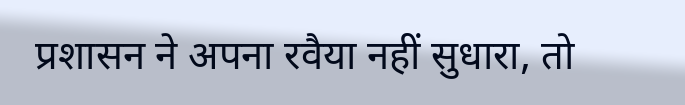प्रशासन ने अपना रवैया नहीं सुधारा, तो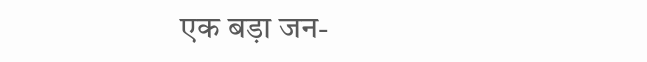एक बड़ा जन-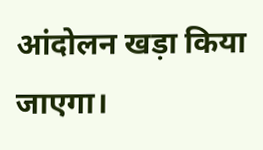आंदोलन खड़ा किया जाएगा।